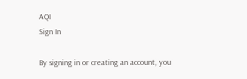AQI
Sign In

By signing in or creating an account, you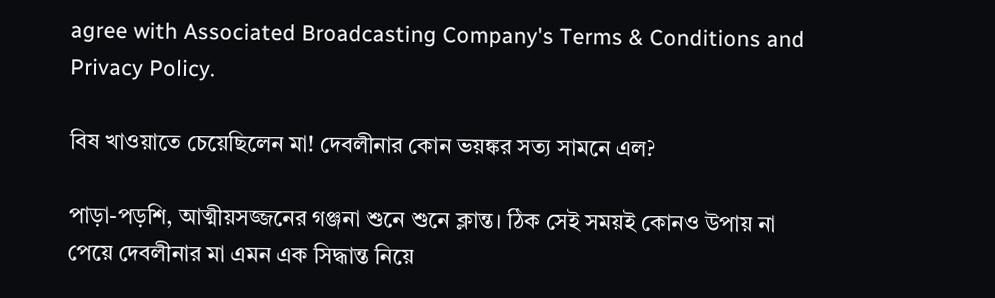agree with Associated Broadcasting Company's Terms & Conditions and Privacy Policy.

বিষ খাওয়াতে চেয়েছিলেন মা! দেবলীনার কোন ভয়ঙ্কর সত্য সামনে এল?

পাড়া-পড়শি, আত্মীয়সজ্জনের গঞ্জনা শুনে শুনে ক্লান্ত। ঠিক সেই সময়ই কোনও উপায় না পেয়ে দেবলীনার মা এমন এক সিদ্ধান্ত নিয়ে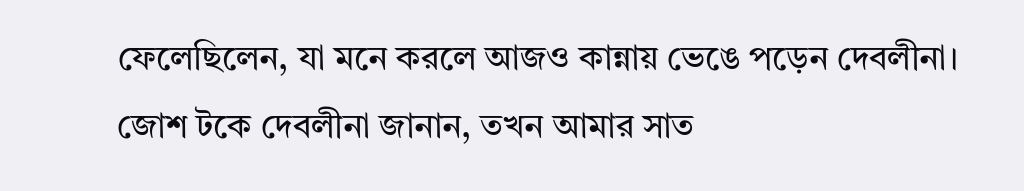ফেলেছিলেন, যা মনে করলে আজও কান্নায় ভেঙে পড়েন দেবলীনা। জোশ টকে দেবলীনা জানান, তখন আমার সাত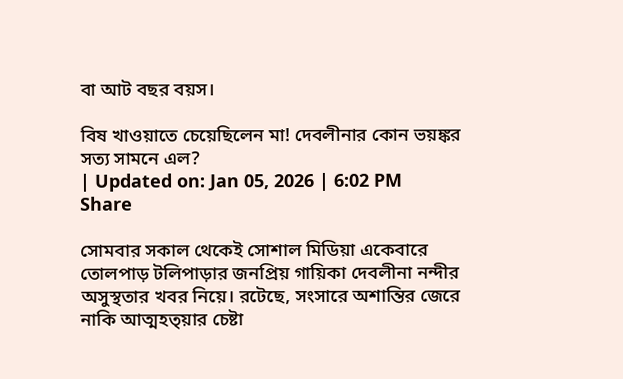বা আট বছর বয়স।

বিষ খাওয়াতে চেয়েছিলেন মা! দেবলীনার কোন ভয়ঙ্কর সত্য সামনে এল?
| Updated on: Jan 05, 2026 | 6:02 PM
Share

সোমবার সকাল থেকেই সোশাল মিডিয়া একেবারে তোলপাড় টলিপাড়ার জনপ্রিয় গায়িকা দেবলীনা নন্দীর অসুস্থতার খবর নিয়ে। রটেছে, সংসারে অশান্তির জেরে নাকি আত্মহত্য়ার চেষ্টা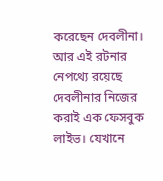করেছেন দেবলীনা। আর এই রটনার নেপথ্যে রয়েছে দেবলীনার নিজের করাই এক ফেসবুক লাইভ। যেখানে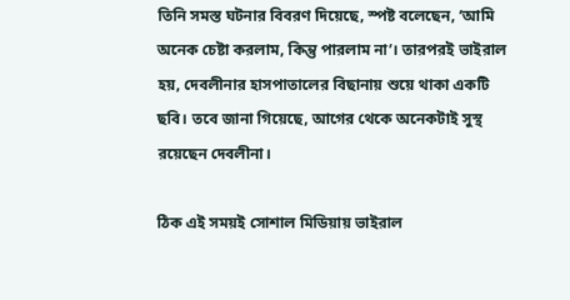তিনি সমস্ত ঘটনার বিবরণ দিয়েছে, স্পষ্ট বলেছেন, ‘আমি অনেক চেষ্টা করলাম, কিন্তু পারলাম না’। তারপরই ভাইরাল হয়, দেবলীনার হাসপাতালের বিছানায় শুয়ে থাকা একটি ছবি। তবে জানা গিয়েছে, আগের থেকে অনেকটাই সুস্থ রয়েছেন দেবলীনা।

ঠিক এই সময়ই সোশাল মিডিয়ায় ভাইরাল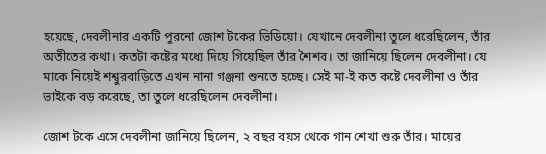হয়েছে, দেবলীনার একটি পুরনো জোশ টকের ভিডিয়ো। যেখানে দেবলীনা তুলে ধরেছিলেন, তাঁর অতীতের কথা। কতটা কষ্টের মধ্যে দিয়ে গিয়েছিল তাঁর শৈশব। তা জানিয়ে ছিলেন দেবলীনা। যে মাকে নিয়েই শশ্বুরবাড়িতে এখন নানা গঞ্জনা শুনতে হচ্ছে। সেই মা-ই কত কষ্টে দেবলীনা ও তাঁর ভাইকে বড় করেছে, তা তুলে ধরেছিলেন দেবলীনা।

জোশ টকে এসে দেবলীনা জানিয়ে ছিলেন, ২ বছর বয়স থেকে গান শেখা শুরু তাঁর। মায়ের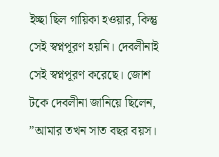ইচ্ছা ছিল গায়িকা হওয়ার, কিন্তু সেই স্বপ্নপূরণ হয়নি। দেবলীনাই সেই স্বপ্নপূরণ করেছে। জোশ টকে দেবলীনা জানিয়ে ছিলেন, ”আমার তখন সাত বছর বয়স।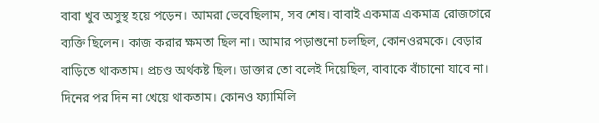বাবা খুব অসুস্থ হয়ে পড়েন। আমরা ভেবেছিলাম, সব শেষ। বাবাই একমাত্র একমাত্র রোজগেরে ব্যক্তি ছিলেন। কাজ করার ক্ষমতা ছিল না। আমার পড়াশুনো চলছিল, কোনওরমকে। বেড়ার বাড়িতে থাকতাম। প্রচণ্ড অর্থকষ্ট ছিল। ডাক্তার তো বলেই দিয়েছিল, বাবাকে বাঁচানো যাবে না। দিনের পর দিন না খেয়ে থাকতাম। কোনও ফ্যামিলি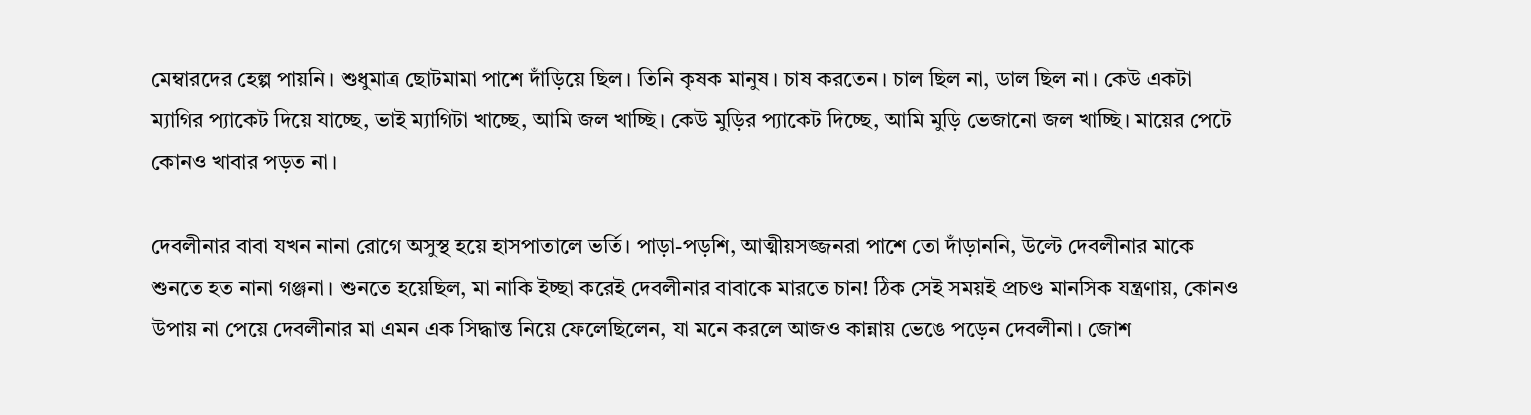মেম্বারদের হেল্প পায়নি। শুধুমাত্র ছোটমামা পাশে দাঁড়িয়ে ছিল। তিনি কৃষক মানুষ। চাষ করতেন। চাল ছিল না, ডাল ছিল না। কেউ একটা ম্যাগির প্যাকেট দিয়ে যাচ্ছে, ভাই ম্যাগিটা খাচ্ছে, আমি জল খাচ্ছি। কেউ মুড়ির প্যাকেট দিচ্ছে, আমি মুড়ি ভেজানো জল খাচ্ছি। মায়ের পেটে কোনও খাবার পড়ত না।

দেবলীনার বাবা যখন নানা রোগে অসুস্থ হয়ে হাসপাতালে ভর্তি। পাড়া-পড়শি, আত্মীয়সজ্জনরা পাশে তো দাঁড়াননি, উল্টে দেবলীনার মাকে শুনতে হত নানা গঞ্জনা। শুনতে হয়েছিল, মা নাকি ইচ্ছা করেই দেবলীনার বাবাকে মারতে চান! ঠিক সেই সময়ই প্রচণ্ড মানসিক যন্ত্রণায়, কোনও উপায় না পেয়ে দেবলীনার মা এমন এক সিদ্ধান্ত নিয়ে ফেলেছিলেন, যা মনে করলে আজও কান্নায় ভেঙে পড়েন দেবলীনা। জোশ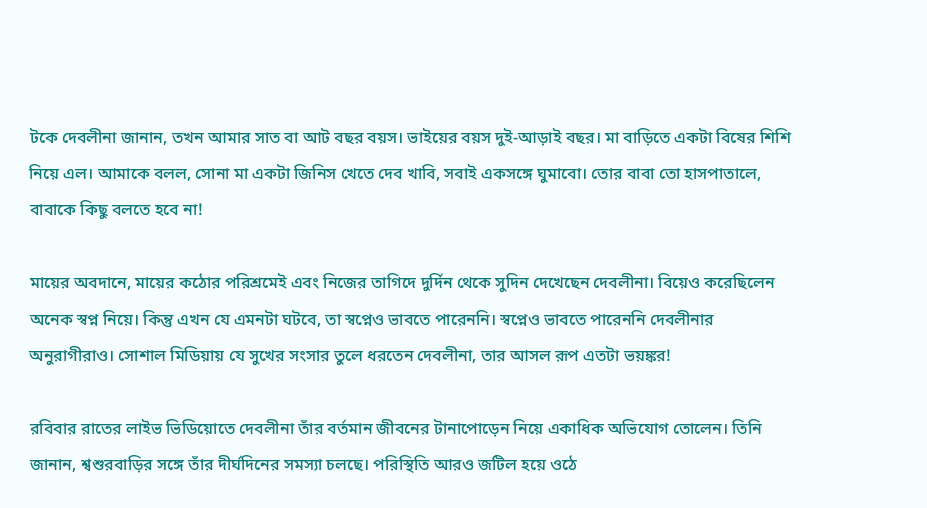টকে দেবলীনা জানান, তখন আমার সাত বা আট বছর বয়স। ভাইয়ের বয়স দুই-আড়াই বছর। মা বাড়িতে একটা বিষের শিশি নিয়ে এল। আমাকে বলল, সোনা মা একটা জিনিস খেতে দেব খাবি, সবাই একসঙ্গে ঘুমাবো। তোর বাবা তো হাসপাতালে, বাবাকে কিছু বলতে হবে না!

মায়ের অবদানে, মায়ের কঠোর পরিশ্রমেই এবং নিজের তাগিদে দুর্দিন থেকে সুদিন দেখেছেন দেবলীনা। বিয়েও করেছিলেন অনেক স্বপ্ন নিয়ে। কিন্তু এখন যে এমনটা ঘটবে, তা স্বপ্নেও ভাবতে পারেননি। স্বপ্নেও ভাবতে পারেননি দেবলীনার অনুরাগীরাও। সোশাল মিডিয়ায় যে সুখের সংসার তুলে ধরতেন দেবলীনা, তার আসল রূপ এতটা ভয়ঙ্কর!

রবিবার রাতের লাইভ ভিডিয়োতে দেবলীনা তাঁর বর্তমান জীবনের টানাপোড়েন নিয়ে একাধিক অভিযোগ তোলেন। তিনি জানান, শ্বশুরবাড়ির সঙ্গে তাঁর দীর্ঘদিনের সমস্যা চলছে। পরিস্থিতি আরও জটিল হয়ে ওঠে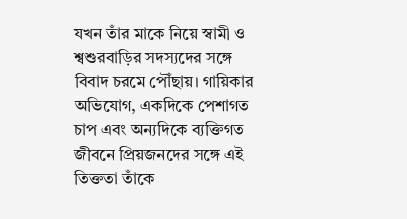যখন তাঁর মাকে নিয়ে স্বামী ও শ্বশুরবাড়ির সদস্যদের সঙ্গে বিবাদ চরমে পৌঁছায়। গায়িকার অভিযোগ, একদিকে পেশাগত চাপ এবং অন্যদিকে ব্যক্তিগত জীবনে প্রিয়জনদের সঙ্গে এই তিক্ততা তাঁকে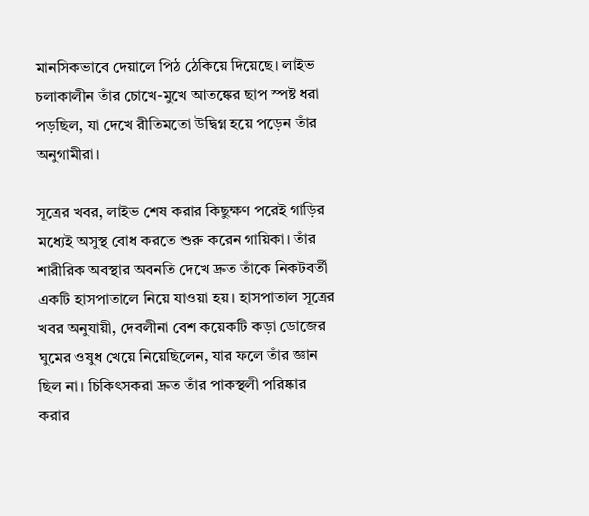মানসিকভাবে দেয়ালে পিঠ ঠেকিয়ে দিয়েছে। লাইভ চলাকালীন তাঁর চোখে-মুখে আতঙ্কের ছাপ স্পষ্ট ধরা পড়ছিল, যা দেখে রীতিমতো উদ্বিগ্ন হয়ে পড়েন তাঁর অনুগামীরা।

সূত্রের খবর, লাইভ শেষ করার কিছুক্ষণ পরেই গাড়ির মধ্যেই অসুস্থ বোধ করতে শুরু করেন গায়িকা। তাঁর শারীরিক অবস্থার অবনতি দেখে দ্রুত তাঁকে নিকটবর্তী একটি হাসপাতালে নিয়ে যাওয়া হয়। হাসপাতাল সূত্রের খবর অনুযায়ী, দেবলীনা বেশ কয়েকটি কড়া ডোজের ঘুমের ওষুধ খেয়ে নিয়েছিলেন, যার ফলে তাঁর জ্ঞান ছিল না। চিকিৎসকরা দ্রুত তাঁর পাকস্থলী পরিষ্কার করার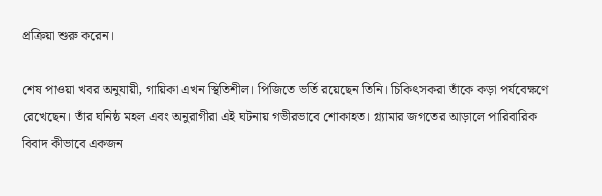প্রক্রিয়া শুরু করেন।

শেষ পাওয়া খবর অনুযায়ী, গায়িকা এখন স্থিতিশীল। পিজিতে ভর্তি রয়েছেন তিনি। চিকিৎসকরা তাঁকে কড়া পর্যবেক্ষণে রেখেছেন। তাঁর ঘনিষ্ঠ মহল এবং অনুরাগীরা এই ঘটনায় গভীরভাবে শোকাহত। গ্ল্যামার জগতের আড়ালে পারিবারিক বিবাদ কীভাবে একজন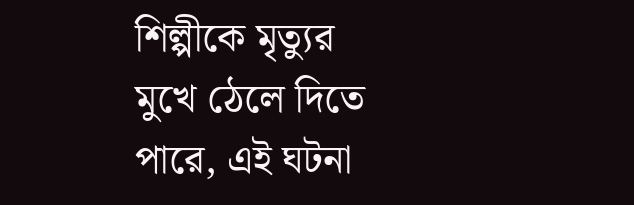শিল্পীকে মৃত্যুর মুখে ঠেলে দিতে পারে, এই ঘটনা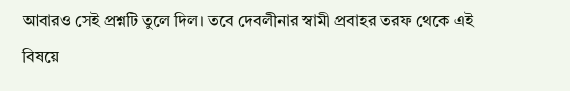আবারও সেই প্রশ্নটি তুলে দিল। তবে দেবলীনার স্বামী প্রবাহর তরফ থেকে এই বিষয়ে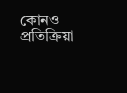কোনও প্রতিক্রিয়া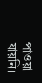পাওয়া যায়নি।